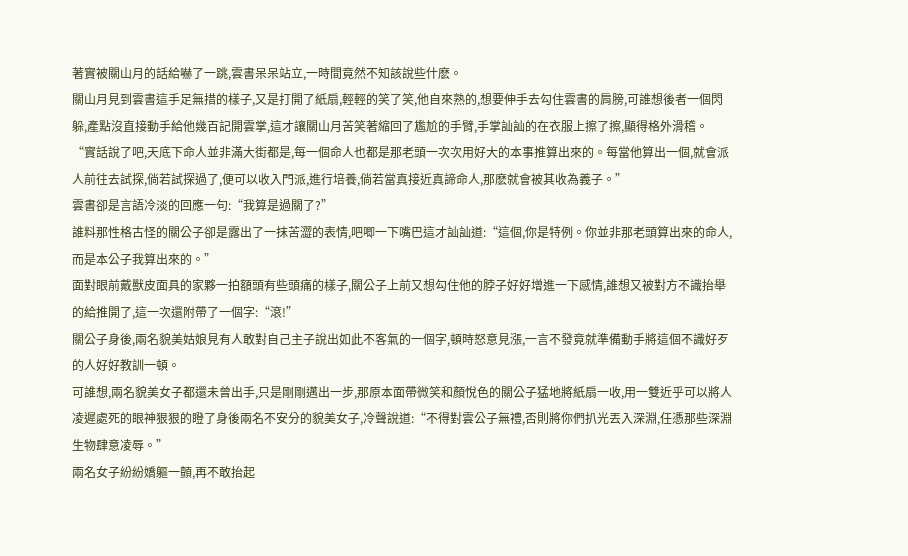著實被關山月的話給嚇了一跳,雲書呆呆站立,一時間竟然不知該說些什麽。
關山月見到雲書這手足無措的樣子,又是打開了紙扇,輕輕的笑了笑,他自來熟的,想要伸手去勾住雲書的肩膀,可誰想後者一個閃躲,產點沒直接動手給他幾百記開雲掌,這才讓關山月苦笑著縮回了尷尬的手臂,手掌訕訕的在衣服上擦了擦,顯得格外滑稽。
“實話說了吧,天底下命人並非滿大街都是,每一個命人也都是那老頭一次次用好大的本事推算出來的。每當他算出一個,就會派人前往去試探,倘若試探過了,便可以收入門派,進行培養,倘若當真接近真諦命人,那麽就會被其收為義子。”
雲書卻是言語冷淡的回應一句:“我算是過關了?”
誰料那性格古怪的關公子卻是露出了一抹苦澀的表情,吧唧一下嘴巴這才訕訕道:“這個,你是特例。你並非那老頭算出來的命人,而是本公子我算出來的。”
面對眼前戴獸皮面具的家夥一拍額頭有些頭痛的樣子,關公子上前又想勾住他的脖子好好增進一下感情,誰想又被對方不識抬舉的給推開了,這一次還附帶了一個字:“滾!”
關公子身後,兩名貌美姑娘見有人敢對自己主子說出如此不客氣的一個字,頓時怒意見漲,一言不發竟就準備動手將這個不識好歹的人好好教訓一頓。
可誰想,兩名貌美女子都還未曾出手,只是剛剛邁出一步,那原本面帶微笑和顏悅色的關公子猛地將紙扇一收,用一雙近乎可以將人凌遲處死的眼神狠狠的瞪了身後兩名不安分的貌美女子,冷聲說道:“不得對雲公子無禮,否則將你們扒光丟入深淵,任憑那些深淵生物肆意凌辱。”
兩名女子紛紛嬌軀一顫,再不敢抬起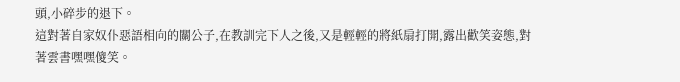頭,小碎步的退下。
這對著自家奴仆惡語相向的關公子,在教訓完下人之後,又是輕輕的將紙扇打開,露出歡笑姿態,對著雲書嘿嘿傻笑。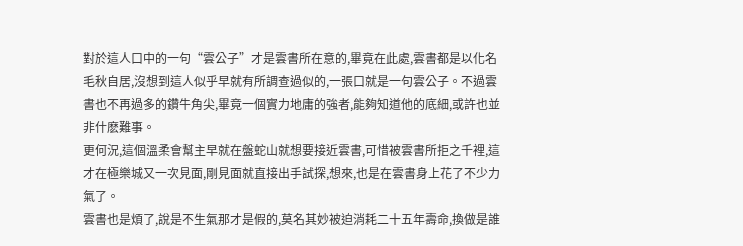對於這人口中的一句“雲公子”才是雲書所在意的,畢竟在此處,雲書都是以化名毛秋自居,沒想到這人似乎早就有所調查過似的,一張口就是一句雲公子。不過雲書也不再過多的鑽牛角尖,畢竟一個實力地庸的強者,能夠知道他的底細,或許也並非什麽難事。
更何況,這個溫柔會幫主早就在盤蛇山就想要接近雲書,可惜被雲書所拒之千裡,這才在極樂城又一次見面,剛見面就直接出手試探,想來,也是在雲書身上花了不少力氣了。
雲書也是煩了,說是不生氣那才是假的,莫名其妙被迫消耗二十五年壽命,換做是誰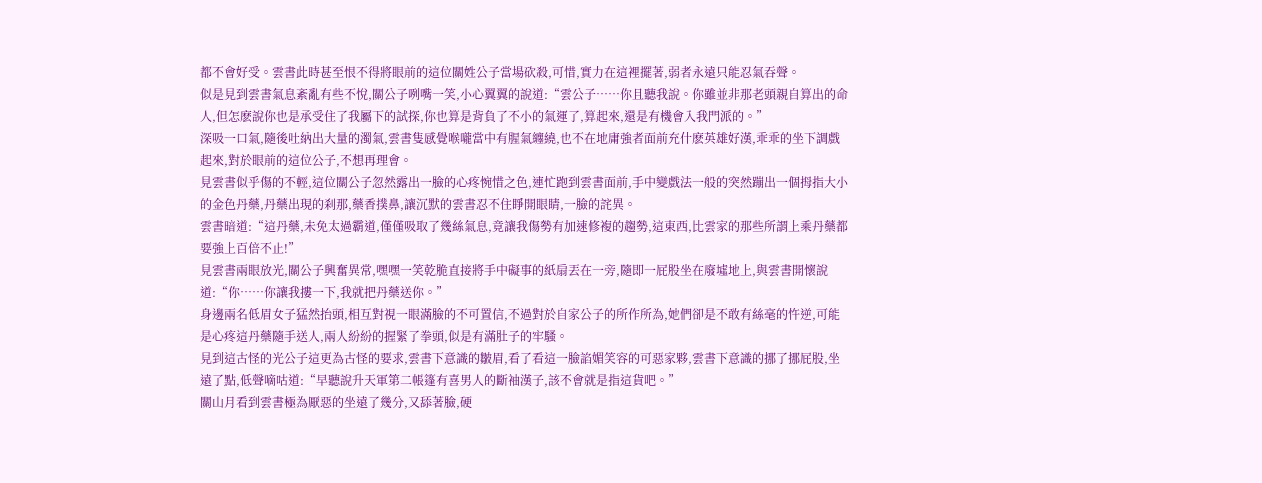都不會好受。雲書此時甚至恨不得將眼前的這位關姓公子當場砍殺,可惜,實力在這裡擺著,弱者永遠只能忍氣吞聲。
似是見到雲書氣息紊亂有些不悅,關公子咧嘴一笑,小心翼翼的說道:“雲公子……你且聽我說。你雖並非那老頭親自算出的命人,但怎麽說你也是承受住了我屬下的試探,你也算是背負了不小的氣運了,算起來,還是有機會入我門派的。”
深吸一口氣,隨後吐納出大量的濁氣,雲書隻感覺喉嚨當中有腥氣纏繞,也不在地庸強者面前充什麽英雄好漢,乖乖的坐下調戲起來,對於眼前的這位公子,不想再理會。
見雲書似乎傷的不輕,這位關公子忽然露出一臉的心疼惋惜之色,連忙跑到雲書面前,手中變戲法一般的突然蹦出一個拇指大小的金色丹藥,丹藥出現的刹那,藥香撲鼻,讓沉默的雲書忍不住睜開眼睛,一臉的詫異。
雲書暗道:“這丹藥,未免太過霸道,僅僅吸取了幾絲氣息,竟讓我傷勢有加速修複的趨勢,這東西,比雲家的那些所謂上乘丹藥都要強上百倍不止!”
見雲書兩眼放光,關公子興奮異常,嘿嘿一笑乾脆直接將手中礙事的紙扇丟在一旁,隨即一屁股坐在廢墟地上,與雲書開懷說道:“你……你讓我摟一下,我就把丹藥送你。”
身邊兩名低眉女子猛然抬頭,相互對視一眼滿臉的不可置信,不過對於自家公子的所作所為,她們卻是不敢有絲毫的忤逆,可能是心疼這丹藥隨手送人,兩人紛紛的握緊了拳頭,似是有滿肚子的牢騷。
見到這古怪的光公子這更為古怪的要求,雲書下意識的皺眉,看了看這一臉諂媚笑容的可惡家夥,雲書下意識的挪了挪屁股,坐遠了點,低聲嘀咕道:“早聽說升天軍第二帳篷有喜男人的斷袖漢子,該不會就是指這貨吧。”
關山月看到雲書極為厭惡的坐遠了幾分,又舔著臉,硬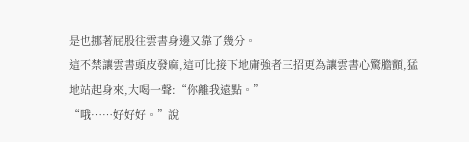是也挪著屁股往雲書身邊又靠了幾分。
這不禁讓雲書頭皮發麻,這可比接下地庸強者三招更為讓雲書心驚膽顫,猛地站起身來,大喝一聲:“你離我遠點。”
“哦……好好好。”說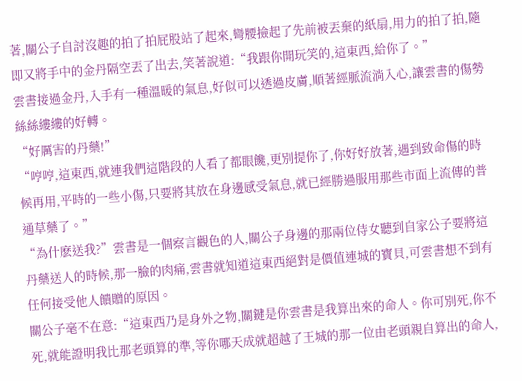著,關公子自討沒趣的拍了拍屁股站了起來,彎腰撿起了先前被丟棄的紙扇,用力的拍了拍,隨即又將手中的金丹隔空丟了出去,笑著說道:“我跟你開玩笑的,這東西,給你了。”
雲書接過金丹,入手有一種溫暖的氣息,好似可以透過皮膚,順著經脈流淌入心,讓雲書的傷勢絲絲縷縷的好轉。
“好厲害的丹藥!”
“哼哼,這東西,就連我們這階段的人看了都眼饞,更別提你了,你好好放著,遇到致命傷的時候再用,平時的一些小傷,只要將其放在身邊感受氣息,就已經勝過服用那些市面上流傳的普通草藥了。”
“為什麽送我?”雲書是一個察言觀色的人,關公子身邊的那兩位侍女聽到自家公子要將這丹藥送人的時候,那一臉的肉痛,雲書就知道這東西絕對是價值連城的寶貝,可雲書想不到有任何接受他人饋贈的原因。
關公子毫不在意:“這東西乃是身外之物,關鍵是你雲書是我算出來的命人。你可別死,你不死,就能證明我比那老頭算的準,等你哪天成就超越了王城的那一位由老頭親自算出的命人,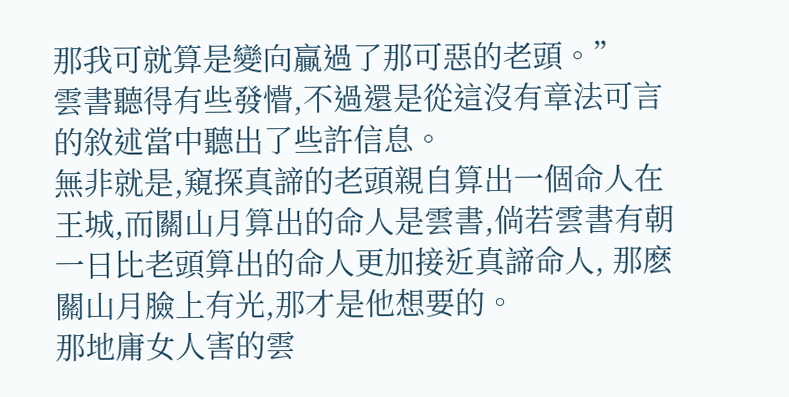那我可就算是變向贏過了那可惡的老頭。”
雲書聽得有些發懵,不過還是從這沒有章法可言的敘述當中聽出了些許信息。
無非就是,窺探真諦的老頭親自算出一個命人在王城,而關山月算出的命人是雲書,倘若雲書有朝一日比老頭算出的命人更加接近真諦命人, 那麽關山月臉上有光,那才是他想要的。
那地庸女人害的雲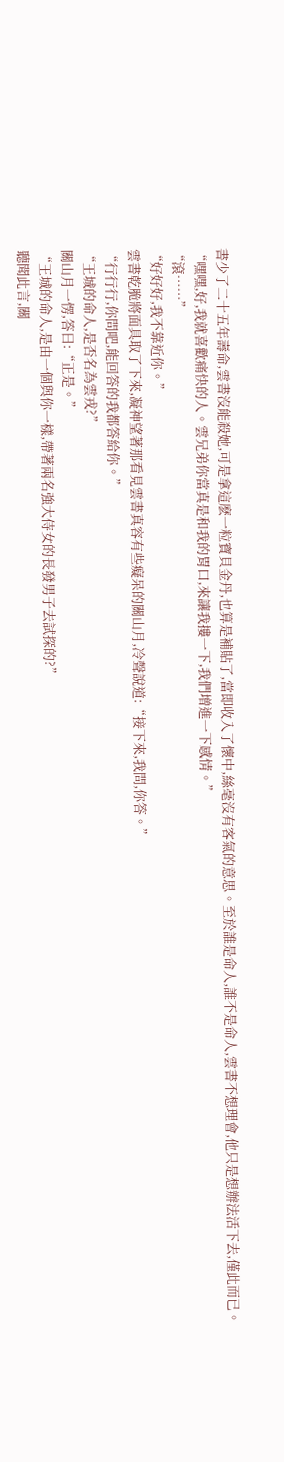書少了二十五年壽命,雲書沒能殺她,可是拿這麽一粒寶貝金丹,也算是補貼了,當即收入了懷中,絲毫沒有客氣的意思。至於誰是命人,誰不是命人,雲書不想理會,他只是想辦法活下去,僅此而已。
“嘿嘿,好,我就喜歡痛快的人。雲兄弟你當真是和我的胃口,來讓我摟一下,我們增進一下感情。”
“滾……”
“好好好,我不靠近你。”
雲書乾脆將面具取了下來,凝神望著那看見雲書真容有些癡呆的關山月,冷聲說道:“接下來,我問,你答。”
“行行行,你問吧,能回答的我都答給你。”
“王城的命人,是否名為雲戎?”
關山月一愣,答曰:“正是。”
“王城的命人,是由一個與你一樣,帶著兩名強大侍女的長發男子去試探的?”
聽聞此言,關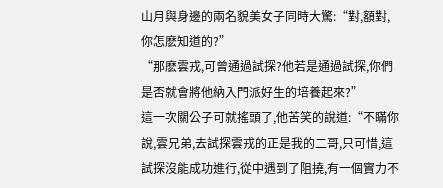山月與身邊的兩名貌美女子同時大驚:“對,額對,你怎麽知道的?”
“那麽雲戎,可曾通過試探?他若是通過試探,你們是否就會將他納入門派好生的培養起來?”
這一次關公子可就搖頭了,他苦笑的說道:“不瞞你說,雲兄弟,去試探雲戎的正是我的二哥,只可惜,這試探沒能成功進行,從中遇到了阻撓,有一個實力不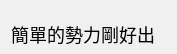簡單的勢力剛好出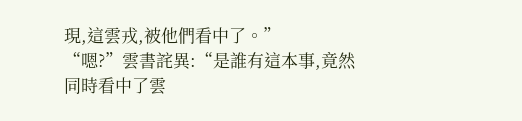現,這雲戎,被他們看中了。”
“嗯?”雲書詫異:“是誰有這本事,竟然同時看中了雲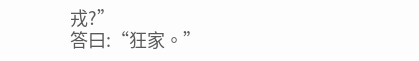戎?”
答曰:“狂家。”